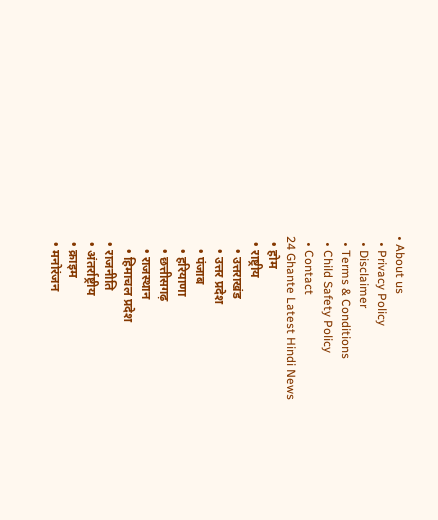• About us
  • Privacy Policy
  • Disclaimer
  • Terms & Conditions
  • Child Safety Policy
  • Contact
24 Ghante Latest Hindi News
  • होम
  • राष्ट्रीय
    • उत्तराखंड
    • उत्तर प्रदेश
    • पंजाब
    • हरियाणा
    • छत्तीसगढ़
    • राजस्थान
    • हिमाचल प्रदेश
  • राजनीति
  • अंतर्राष्ट्रीय
  • क्राइम
  • मनोरंजन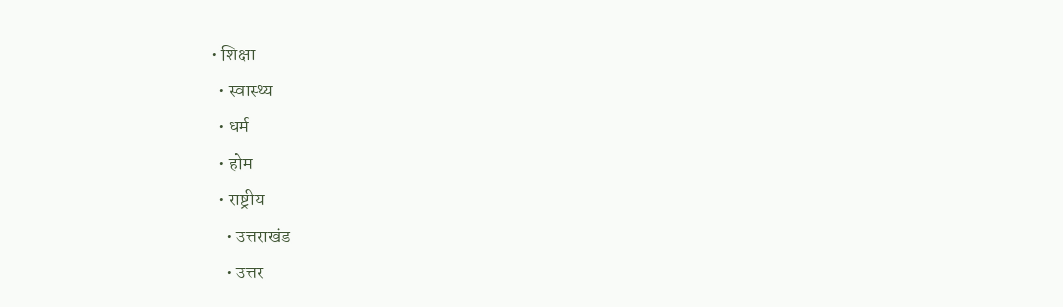• शिक्षा
  • स्वास्थ्य
  • धर्म
  • होम
  • राष्ट्रीय
    • उत्तराखंड
    • उत्तर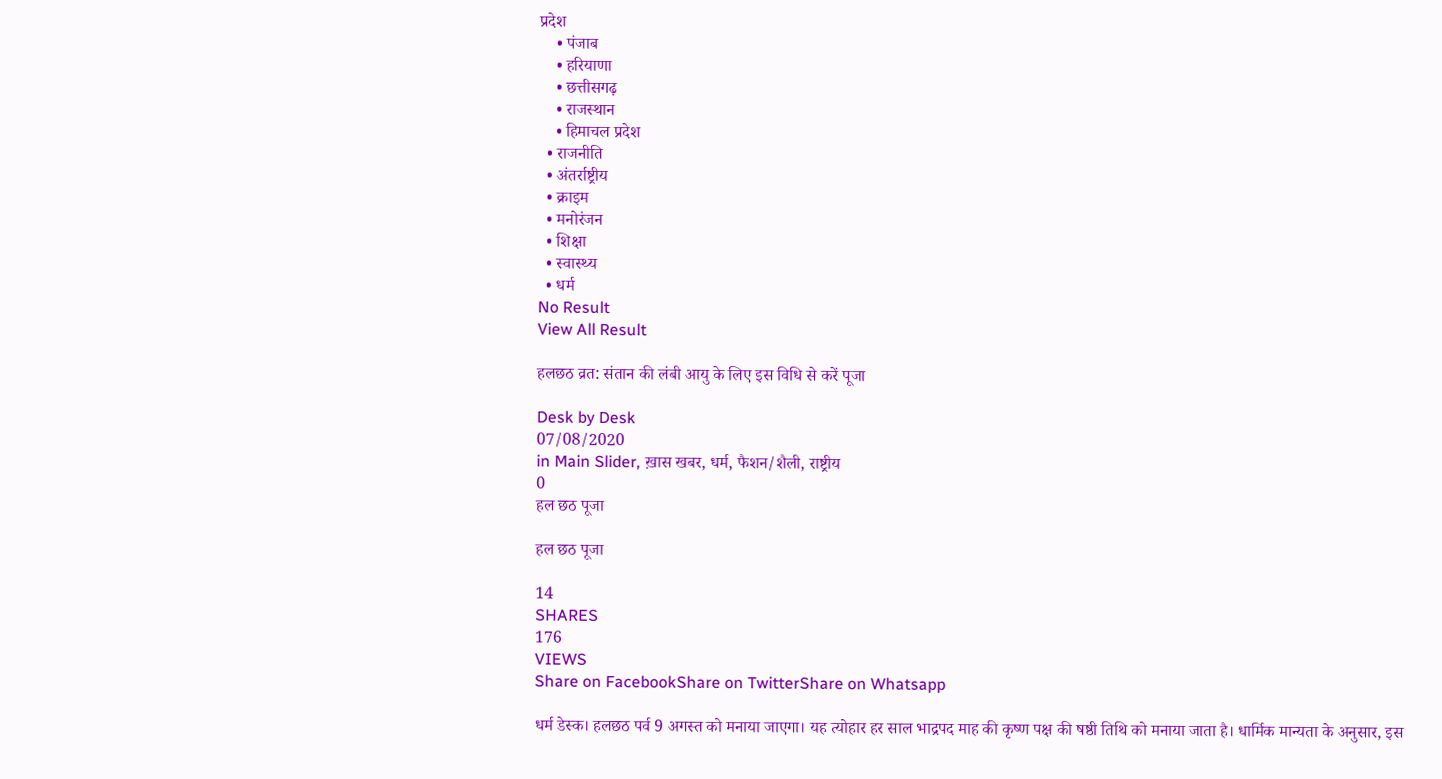प्रदेश
    • पंजाब
    • हरियाणा
    • छत्तीसगढ़
    • राजस्थान
    • हिमाचल प्रदेश
  • राजनीति
  • अंतर्राष्ट्रीय
  • क्राइम
  • मनोरंजन
  • शिक्षा
  • स्वास्थ्य
  • धर्म
No Result
View All Result

हलछठ व्रत: संतान की लंबी आयु के लिए इस विधि से करें पूजा

Desk by Desk
07/08/2020
in Main Slider, ख़ास खबर, धर्म, फैशन/शैली, राष्ट्रीय
0
हल छठ पूजा

हल छठ पूजा

14
SHARES
176
VIEWS
Share on FacebookShare on TwitterShare on Whatsapp

धर्म डेस्क। हलछठ पर्व 9 अगस्त को मनाया जाएगा। यह त्योहार हर साल भाद्रपद माह की कृष्ण पक्ष की षष्ठी तिथि को मनाया जाता है। धार्मिक मान्यता के अनुसार, इस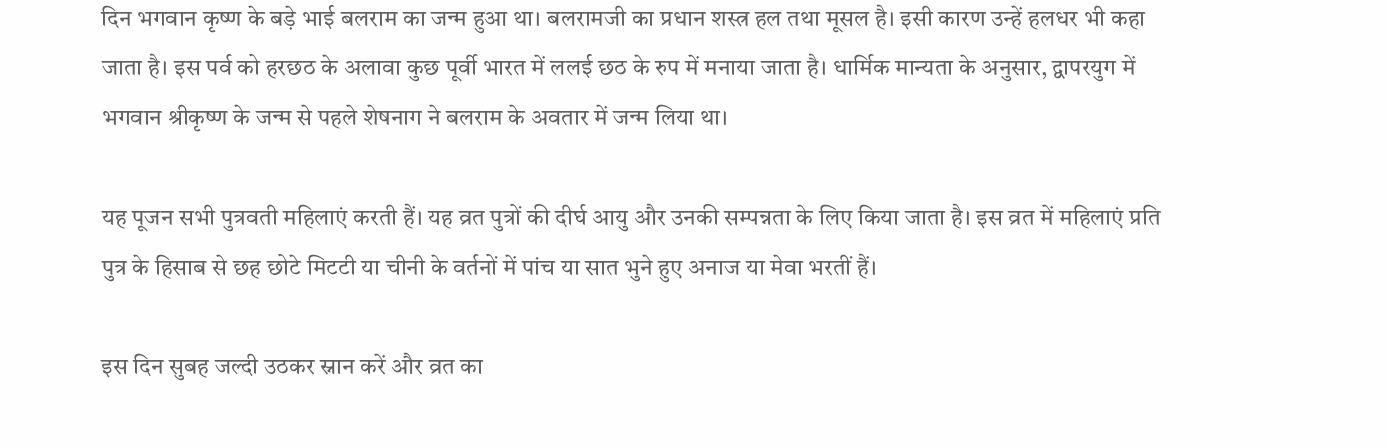दिन भगवान कृष्ण के बड़े भाई बलराम का जन्म हुआ था। बलरामजी का प्रधान शस्त्र हल तथा मूसल है। इसी कारण उन्हें हलधर भी कहा जाता है। इस पर्व को हरछठ के अलावा कुछ पूर्वी भारत में ललई छठ के रुप में मनाया जाता है। धार्मिक मान्यता के अनुसार, द्वापरयुग में भगवान श्रीकृष्ण के जन्म से पहले शेषनाग ने बलराम के अवतार में जन्म लिया था।

यह पूजन सभी पुत्रवती महिलाएं करती हैं। यह व्रत पुत्रों की दीर्घ आयु और उनकी सम्पन्नता के लिए किया जाता है। इस व्रत में महिलाएं प्रति पुत्र के हिसाब से छह छोटे मिटटी या चीनी के वर्तनों में पांच या सात भुने हुए अनाज या मेवा भरतीं हैं।

इस दिन सुबह जल्दी उठकर स्नान करें और व्रत का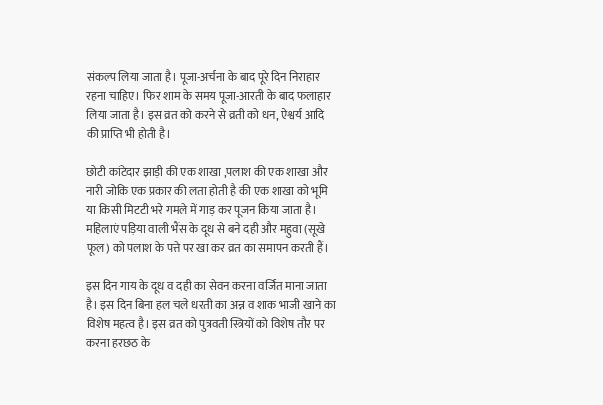संकल्प लिया जाता है। पूजा-अर्चना के बाद पूरे दिन निराहार रहना चाहिए। फिर शाम के समय पूजा-आरती के बाद फलाहार लिया जाता है। इस व्रत को करने से व्रती को धन, ऐश्वर्य आदि की प्राप्ति भी होती है।

छोटी कांटेदार झाड़ी की एक शाखा ,पलाश की एक शाखा और नारी जोकि एक प्रकार की लता होती है की एक शाखा को भूमि या किसी मिटटी भरे गमले में गाड़ कर पूजन किया जाता है। महिलाएं पड़िया वाली भैंस के दूध से बने दही और महुवा (सूखे फूल) को पलाश के पत्ते पर खा कर व्रत का समापन करती हैं।

इस दिन गाय के दूध व दही का सेवन करना वर्जित माना जाता है। इस दिन बिना हल चले धरती का अन्न व शाक भाजी खाने का विशेष महत्व है। इस व्रत को पुत्रवती स्त्रियों को विशेष तौर पर करना हरछठ के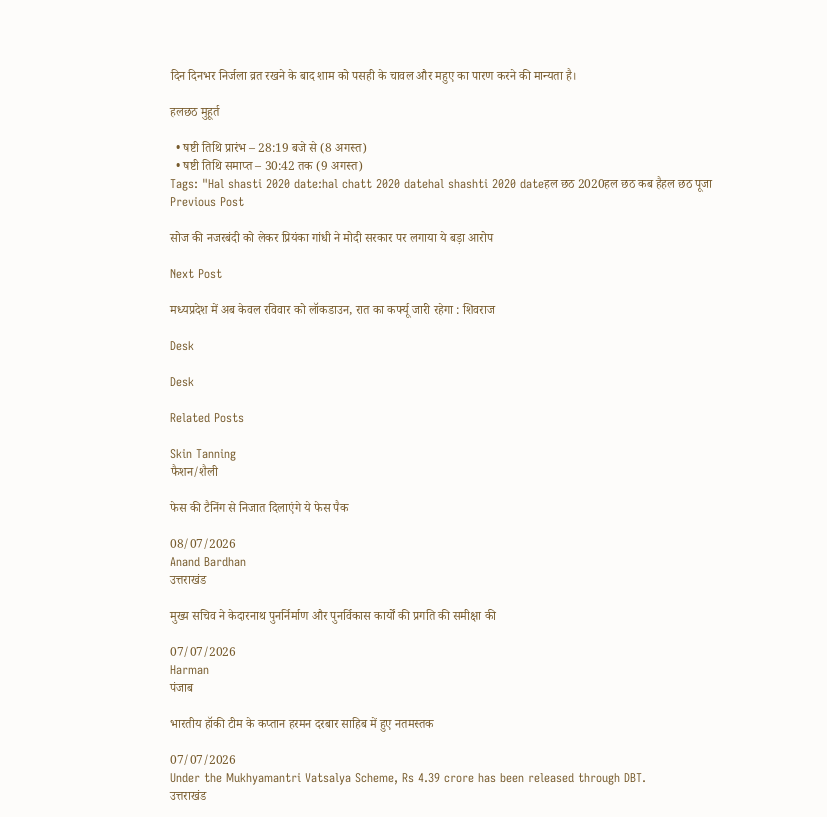दिन दिनभर निर्जला व्रत रखने के बाद शाम को पसही के चावल और महुए का पारण करने की मान्यता है।

हलछठ मुहूर्त

  • षष्टी तिथि प्रारंभ – 28:19 बजे से (8 अगस्त)
  • षष्टी तिथि समाप्त – 30:42 तक (9 अगस्त)
Tags: "Hal shasti 2020 date:hal chatt 2020 datehal shashti 2020 dateहल छठ 2020हल छठ कब हैहल छठ पूजा
Previous Post

सोज की नजरबंदी को लेकर प्रियंका गांधी ने मोदी सरकार पर लगाया ये बड़ा आरोप

Next Post

मध्यप्रदेश में अब केवल रविवार को लॉकडाउन, रात का कर्फ्यू जारी रहेगा : शिवराज

Desk

Desk

Related Posts

Skin Tanning
फैशन/शैली

फेस की टैनिंग से निजात दिलाएंगे ये फेस पैक

08/07/2026
Anand Bardhan
उत्तराखंड

मुख्य सचिव ने केदारनाथ पुनर्निर्माण और पुनर्विकास कार्यों की प्रगति की समीक्षा की

07/07/2026
Harman
पंजाब

भारतीय हॉकी टीम के कप्तान हरमन दरबार साहिब में हुए नतमस्तक

07/07/2026
Under the Mukhyamantri Vatsalya Scheme, Rs 4.39 crore has been released through DBT.
उत्तराखंड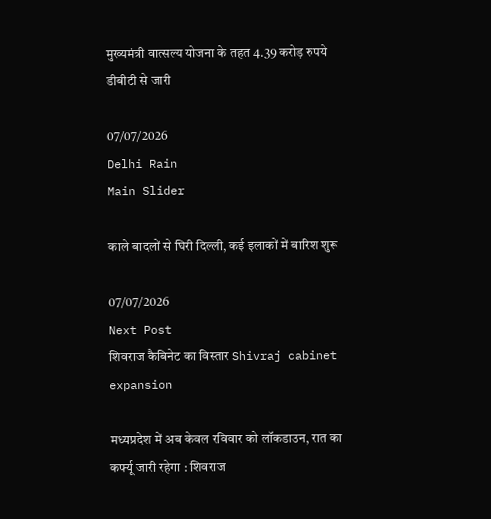मुख्यमंत्री वात्सल्य योजना के तहत 4.39 करोड़ रुपये डीबीटी से जारी

07/07/2026
Delhi Rain
Main Slider

काले बादलों से घिरी दिल्ली, कई इलाकों में बारिश शुरू

07/07/2026
Next Post
शिवराज कैबिनेट का विस्तार Shivraj cabinet expansion

मध्यप्रदेश में अब केवल रविवार को लॉकडाउन, रात का कर्फ्यू जारी रहेगा : शिवराज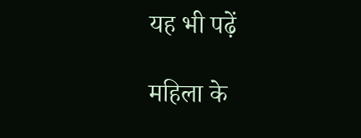यह भी पढ़ें

महिला के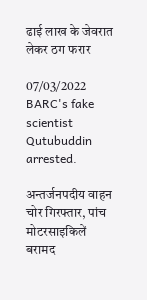ढाई लाख के जेवरात लेकर ठग फरार

07/03/2022
BARC's fake scientist Qutubuddin arrested.

अन्तर्जनपदीय वाहन चोर गिरफ्तार, पांच मोटरसाइकिलें बरामद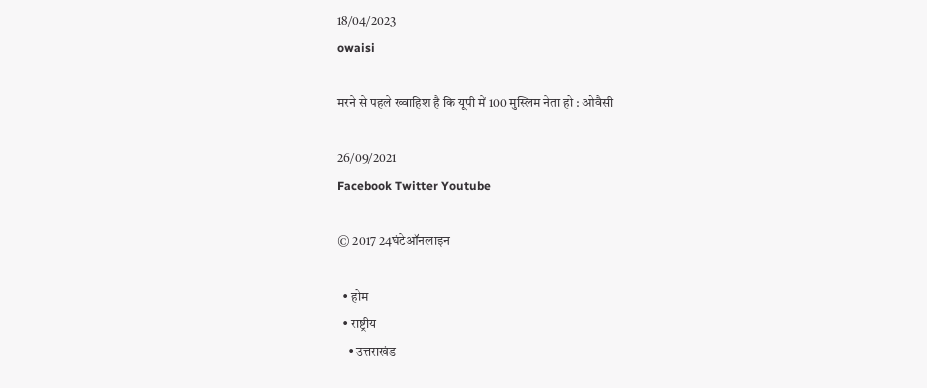18/04/2023
owaisi

मरने से पहले ख्वाहिश है कि यूपी में 100 मुस्लिम नेता हो : ओवैसी

26/09/2021
Facebook Twitter Youtube

© 2017 24घंटेऑनलाइन

  • होम
  • राष्ट्रीय
    • उत्तराखंड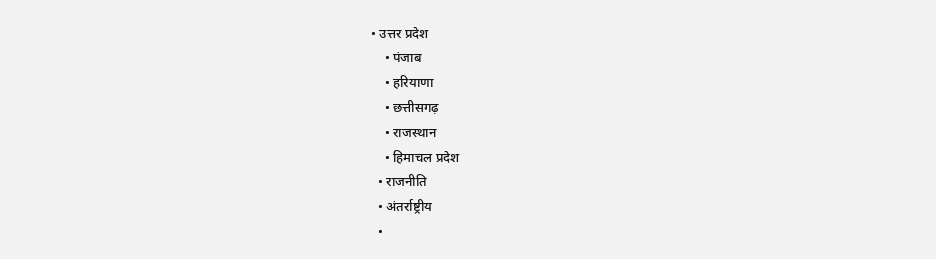• उत्तर प्रदेश
    • पंजाब
    • हरियाणा
    • छत्तीसगढ़
    • राजस्थान
    • हिमाचल प्रदेश
  • राजनीति
  • अंतर्राष्ट्रीय
  •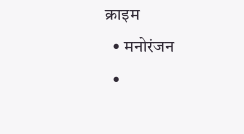क्राइम
  • मनोरंजन
  •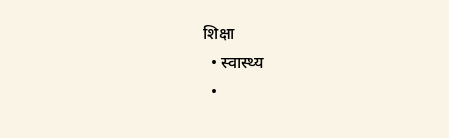शिक्षा
  • स्वास्थ्य
  •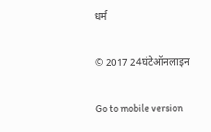धर्म

© 2017 24घंटेऑनलाइन

Go to mobile version